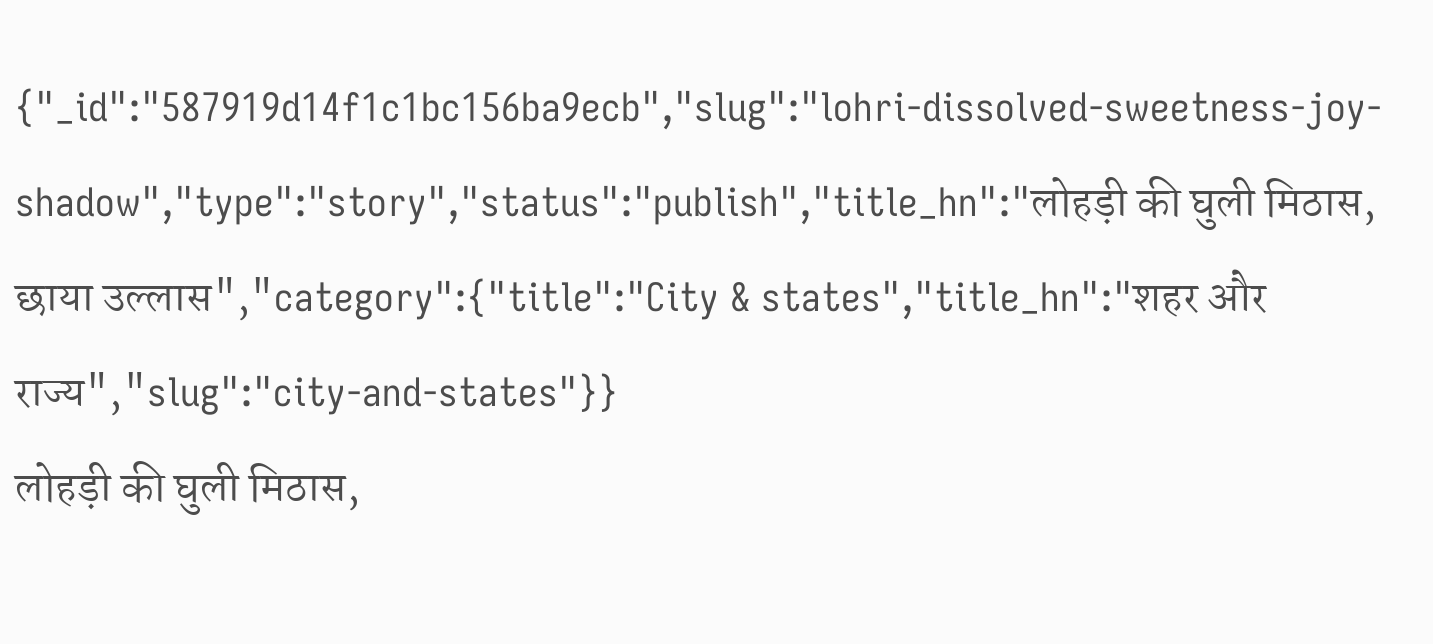{"_id":"587919d14f1c1bc156ba9ecb","slug":"lohri-dissolved-sweetness-joy-shadow","type":"story","status":"publish","title_hn":"लोहड़ी की घुली मिठास, छाया उल्लास","category":{"title":"City & states","title_hn":"शहर और राज्य","slug":"city-and-states"}}
लोहड़ी की घुली मिठास,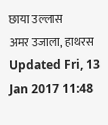छाया उल्लास
अमर उजाला, हाथरस
Updated Fri, 13 Jan 2017 11:48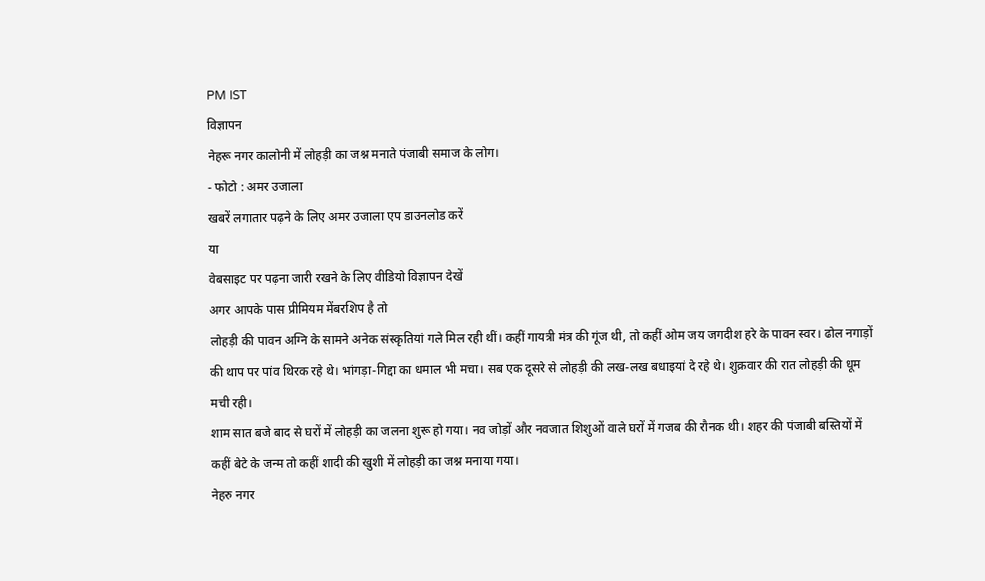PM IST
विज्ञापन
नेहरू नगर कालोनी में लोहड़ी का जश्न मनाते पंजाबी समाज के लोग।
- फोटो : अमर उजाला
खबरें लगातार पढ़ने के लिए अमर उजाला एप डाउनलोड करें
या
वेबसाइट पर पढ़ना जारी रखने के लिए वीडियो विज्ञापन देखें
अगर आपके पास प्रीमियम मेंबरशिप है तो
लोहड़ी की पावन अग्नि के सामने अनेक संस्कृतियां गले मिल रही थीं। कहीं गायत्री मंत्र की गूंज थी, तो कहीं ओम जय जगदीश हरे के पावन स्वर। ढोल नगाड़ों की थाप पर पांव थिरक रहे थे। भांगड़ा-गिद्दा का धमाल भी मचा। सब एक दूसरे से लोहड़ी की लख-लख बधाइयां दे रहे थे। शुक्रवार की रात लोहड़ी की धूम मची रही।
शाम सात बजे बाद से घरों में लोहड़ी का जलना शुरू हो गया। नव जोड़ों और नवजात शिशुओं वाले घरों में गजब की रौनक थी। शहर की पंजाबी बस्तियों में कहीं बेटे के जन्म तो कहीं शादी की खुशी में लोहड़ी का जश्न मनाया गया।
नेहरु नगर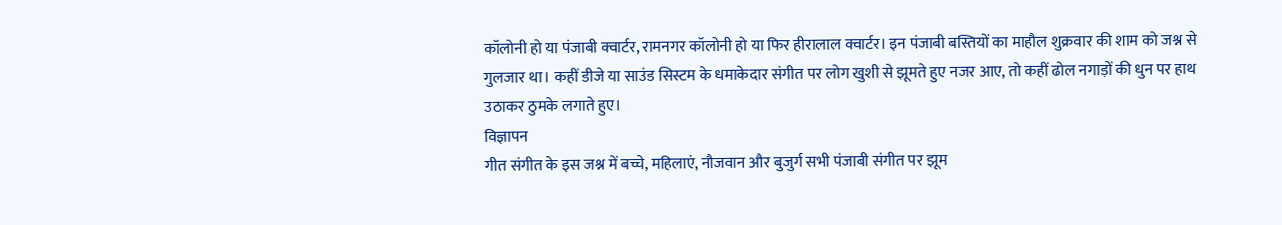कॉलोनी हो या पंजाबी क्वार्टर, रामनगर कॉलोनी हो या फिर हीरालाल क्वार्टर। इन पंजाबी बस्तियों का माहौल शुक्रवार की शाम को जश्न से गुलजार था। कहीं डीजे या साउंड सिस्टम के धमाकेदार संगीत पर लोग खुशी से झूमते हुए नजर आए, तो कहीं ढोल नगाड़ों की धुन पर हाथ उठाकर ठुमके लगाते हुए।
विज्ञापन
गीत संगीत के इस जश्न में बच्चे, महिलाएं, नौजवान और बुजुर्ग सभी पंजाबी संगीत पर झूम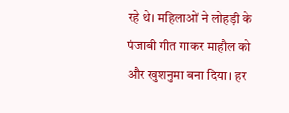रहे थे। महिलाओं ने लोहड़ी के पंजाबी गीत गाकर माहौल को और खुशनुमा बना दिया। हर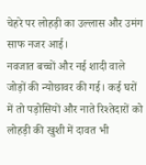चेहरे पर लोहड़ी का उल्लास और उमंग साफ नजर आई।
नवजात बच्चों और नई शादी वाले जोड़ों की न्योछावर की गई। कई घरों में तो पड़ोसियों और नाते रिश्तेदारों को लोहड़ी की खुशी में दावत भी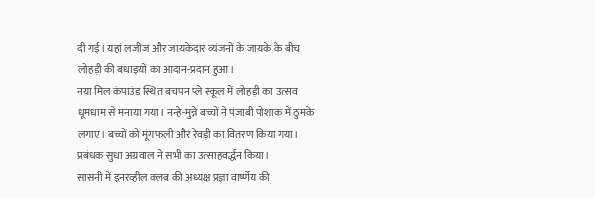दी गई। यहां लजीज और जायकेदार व्यंजनों के जायके के बीच लोहड़ी की बधाइयों का आदान-प्रदान हुआ।
नया मिल कंपाउंड स्थित बचपन प्ले स्कूल में लोहड़ी का उत्सव धूमधाम से मनाया गया। नन्हे-मुन्ने बच्चों ने पंजाबी पोशाक में ठुमके लगाए। बच्चों को मूंगफली और रेवड़ी का वितरण किया गया। प्रबंधक सुधा अग्रवाल ने सभी का उत्साहवर्द्धन किया।
सासनी में इनरव्हील क्लब की अध्यक्ष प्रज्ञा वार्ष्णेय की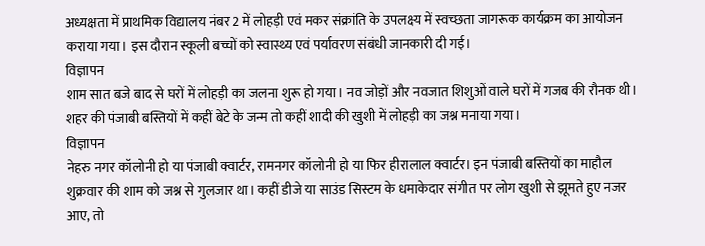अध्यक्षता में प्राथमिक विद्यालय नंबर 2 में लोहड़ी एवं मकर संक्रांति के उपलक्ष्य में स्वच्छता जागरूक कार्यक्रम का आयोजन कराया गया। इस दौरान स्कूली बच्चों को स्वास्थ्य एवं पर्यावरण संबंधी जानकारी दी गई।
विज्ञापन
शाम सात बजे बाद से घरों में लोहड़ी का जलना शुरू हो गया। नव जोड़ों और नवजात शिशुओं वाले घरों में गजब की रौनक थी। शहर की पंजाबी बस्तियों में कहीं बेटे के जन्म तो कहीं शादी की खुशी में लोहड़ी का जश्न मनाया गया।
विज्ञापन
नेहरु नगर कॉलोनी हो या पंजाबी क्वार्टर, रामनगर कॉलोनी हो या फिर हीरालाल क्वार्टर। इन पंजाबी बस्तियों का माहौल शुक्रवार की शाम को जश्न से गुलजार था। कहीं डीजे या साउंड सिस्टम के धमाकेदार संगीत पर लोग खुशी से झूमते हुए नजर आए, तो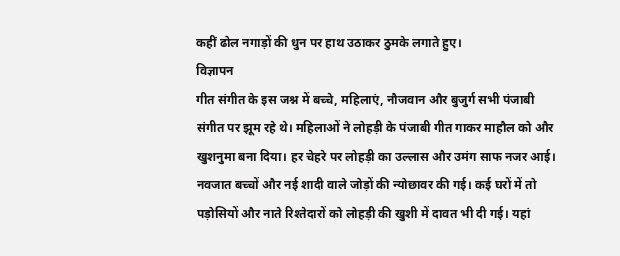कहीं ढोल नगाड़ों की धुन पर हाथ उठाकर ठुमके लगाते हुए।
विज्ञापन
गीत संगीत के इस जश्न में बच्चे, महिलाएं, नौजवान और बुजुर्ग सभी पंजाबी संगीत पर झूम रहे थे। महिलाओं ने लोहड़ी के पंजाबी गीत गाकर माहौल को और खुशनुमा बना दिया। हर चेहरे पर लोहड़ी का उल्लास और उमंग साफ नजर आई।
नवजात बच्चों और नई शादी वाले जोड़ों की न्योछावर की गई। कई घरों में तो पड़ोसियों और नाते रिश्तेदारों को लोहड़ी की खुशी में दावत भी दी गई। यहां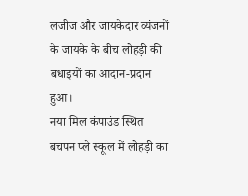लजीज और जायकेदार व्यंजनों के जायके के बीच लोहड़ी की बधाइयों का आदान-प्रदान हुआ।
नया मिल कंपाउंड स्थित बचपन प्ले स्कूल में लोहड़ी का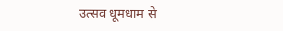उत्सव धूमधाम से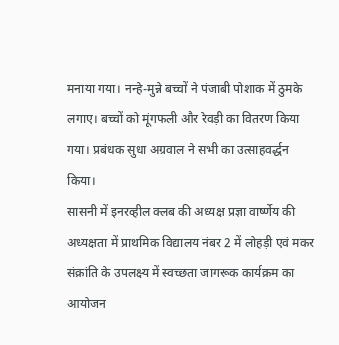मनाया गया। नन्हे-मुन्ने बच्चों ने पंजाबी पोशाक में ठुमके लगाए। बच्चों को मूंगफली और रेवड़ी का वितरण किया गया। प्रबंधक सुधा अग्रवाल ने सभी का उत्साहवर्द्धन किया।
सासनी में इनरव्हील क्लब की अध्यक्ष प्रज्ञा वार्ष्णेय की अध्यक्षता में प्राथमिक विद्यालय नंबर 2 में लोहड़ी एवं मकर संक्रांति के उपलक्ष्य में स्वच्छता जागरूक कार्यक्रम का आयोजन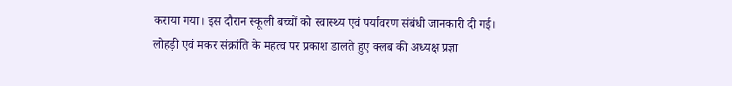कराया गया। इस दौरान स्कूली बच्चों को स्वास्थ्य एवं पर्यावरण संबंधी जानकारी दी गई।
लोहड़ी एवं मकर संक्रांति के महत्व पर प्रकाश डालते हुए क्लब की अध्यक्ष प्रज्ञा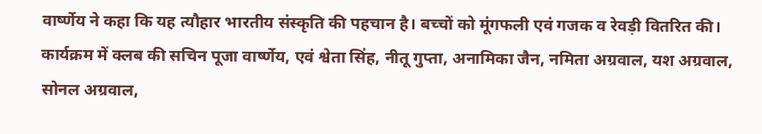वार्ष्णेय ने कहा कि यह त्यौहार भारतीय संस्कृति की पहचान है। बच्चों को मूंगफली एवं गजक व रेवड़ी वितरित की। कार्यक्रम में क्लब की सचिन पूजा वार्ष्णेय, एवं श्वेता सिंह, नीतू गुप्ता, अनामिका जैन, नमिता अग्रवाल, यश अग्रवाल, सोनल अग्रवाल,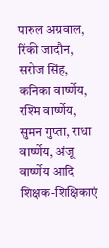पारुल अग्रवाल, रिंकी जादौन, सरोज सिंह, कनिका वार्ष्णेय, रश्मि वार्ष्णेय, सुमन गुप्ता, राधा वार्ष्णेय, अंजू वार्ष्णेय आदि शिक्षक-शिक्षिकाएं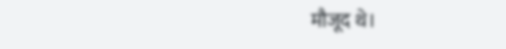मौजूद थे।